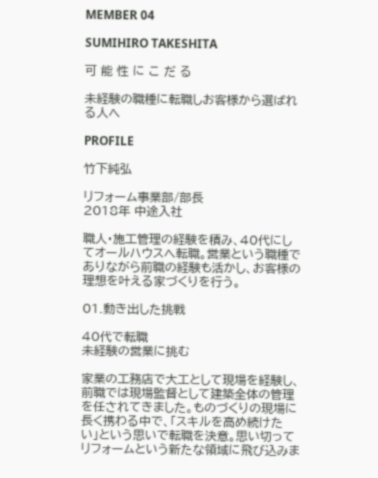MEMBER 04

SUMIHIRO TAKESHITA

可 能 性 に こ だ る

未経験の職種に転職しお客様から選ばれる人へ

PROFILE

竹下純弘

リフォーム事業部/部長
2018年 中途入社

職人・施工管理の経験を積み、40代にしてオールハウスへ転職。営業という職種でありながら前職の経験も活かし、お客様の理想を叶える家づくりを行う。

01.動き出した挑戦

40代で転職
未経験の営業に挑む

家業の工務店で大工として現場を経験し、前職では現場監督として建築全体の管理を任されてきました。ものづくりの現場に長く携わる中で、「スキルを高め続けたい」という思いで転職を決意。思い切ってリフォームという新たな領域に飛び込みま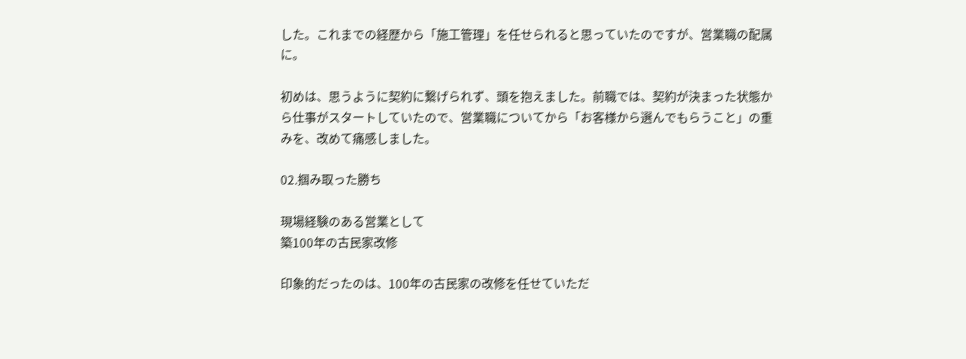した。これまでの経歴から「施工管理」を任せられると思っていたのですが、営業職の配属に。

初めは、思うように契約に繋げられず、頭を抱えました。前職では、契約が決まった状態から仕事がスタートしていたので、営業職についてから「お客様から選んでもらうこと」の重みを、改めて痛感しました。

02.掴み取った勝ち

現場経験のある営業として
築100年の古民家改修

印象的だったのは、100年の古民家の改修を任せていただ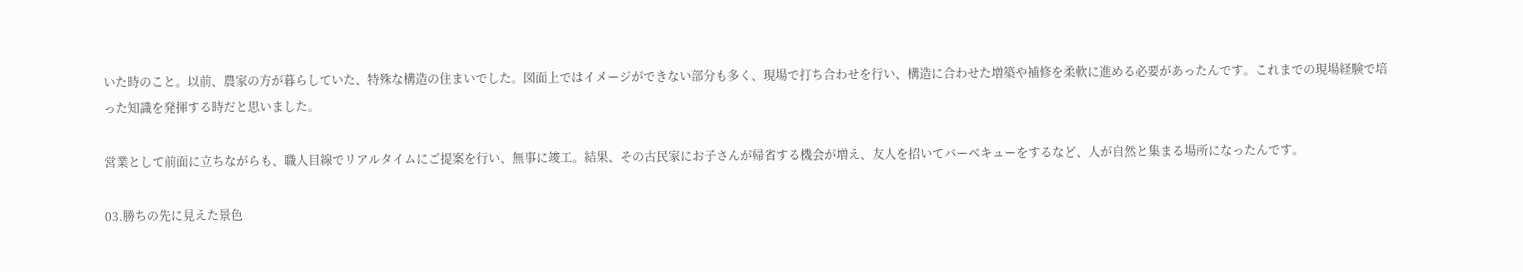いた時のこと。以前、農家の方が暮らしていた、特殊な構造の住まいでした。図面上ではイメージができない部分も多く、現場で打ち合わせを行い、構造に合わせた増築や補修を柔軟に進める必要があったんです。これまでの現場経験で培った知識を発揮する時だと思いました。

営業として前面に立ちながらも、職人目線でリアルタイムにご提案を行い、無事に竣工。結果、その古民家にお子さんが帰省する機会が増え、友人を招いてバーベキューをするなど、人が自然と集まる場所になったんです。

03.勝ちの先に見えた景色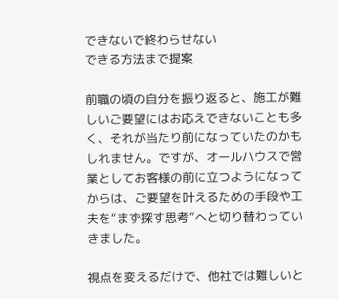できないで終わらせない
できる方法まで提案

前職の頃の自分を振り返ると、施工が難しいご要望にはお応えできないことも多く、それが当たり前になっていたのかもしれません。ですが、オールハウスで営業としてお客様の前に立つようになってからは、ご要望を叶えるための手段や工夫を“まず探す思考”へと切り替わっていきました。

視点を変えるだけで、他社では難しいと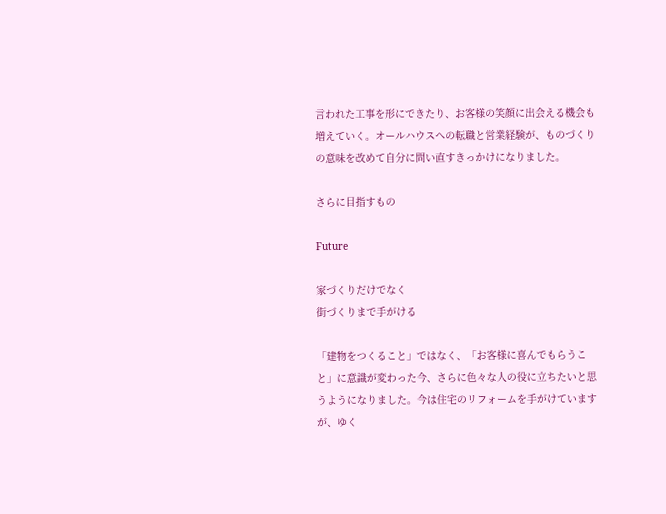言われた工事を形にできたり、お客様の笑顔に出会える機会も増えていく。オールハウスへの転職と営業経験が、ものづくりの意味を改めて自分に問い直すきっかけになりました。

さらに目指すもの

Future

家づくりだけでなく
街づくりまで手がける

「建物をつくること」ではなく、「お客様に喜んでもらうこと」に意識が変わった今、さらに色々な人の役に立ちたいと思うようになりました。今は住宅のリフォームを手がけていますが、ゆく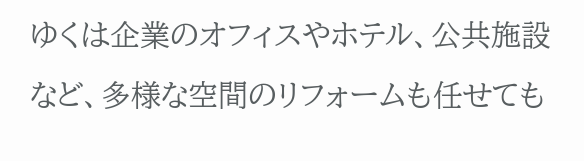ゆくは企業のオフィスやホテル、公共施設など、多様な空間のリフォームも任せても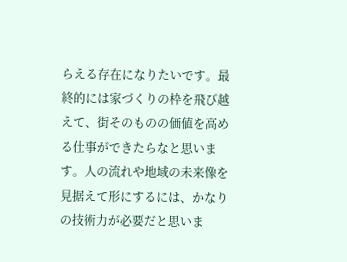らえる存在になりたいです。最終的には家づくりの枠を飛び越えて、街そのものの価値を高める仕事ができたらなと思います。人の流れや地域の未来像を見据えて形にするには、かなりの技術力が必要だと思いま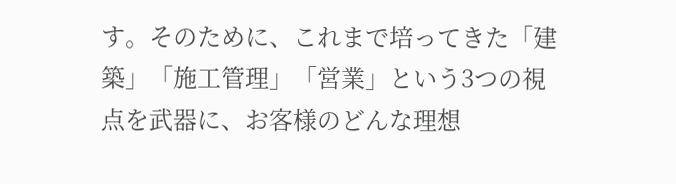す。そのために、これまで培ってきた「建築」「施工管理」「営業」という3つの視点を武器に、お客様のどんな理想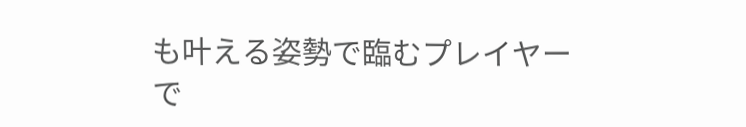も叶える姿勢で臨むプレイヤーで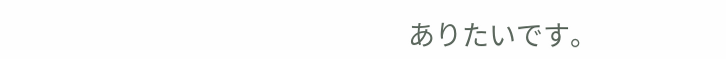ありたいです。